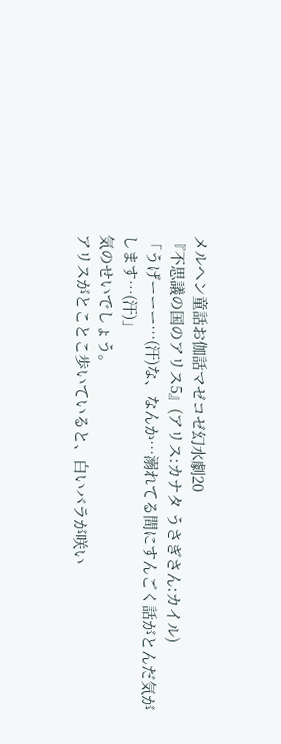メルヘン童話お伽話マゼコゼ幻水劇20
『不思議の国のアリス5』(アリス:カナタ うさぎさん:カイル)
「うげーーー…(汗)な、なんか…溺れてる間にすんごく話がとんだ気がします…(汗)」
気のせいでしょう。
アリスがとことこ歩いていると、白いバラが咲い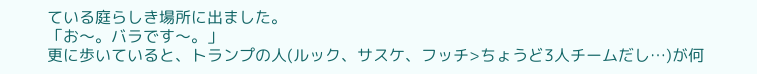ている庭らしき場所に出ました。
「お〜。バラです〜。」
更に歩いていると、トランプの人(ルック、サスケ、フッチ>ちょうど3人チームだし…)が何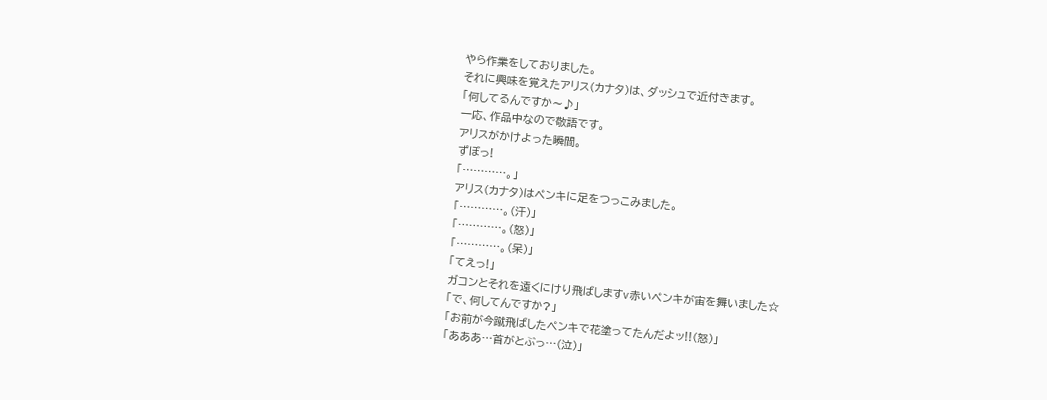やら作業をしておりました。
それに興味を覚えたアリス(カナタ)は、ダッシュで近付きます。
「何してるんですか〜♪」
一応、作品中なので敬語です。
アリスがかけよった瞬間。
ずぼっ!
「…………。」
アリス(カナタ)はペンキに足をつっこみました。
「…………。(汗)」
「…………。(怒)」
「…………。(呆)」
「てえっ!」
ガコンとそれを遠くにけり飛ばしますv赤いペンキが宙を舞いました☆
「で、何してんですか?」
「お前が今蹴飛ばしたペンキで花塗ってたんだよッ!!(怒)」
「あああ…首がとぶっ…(泣)」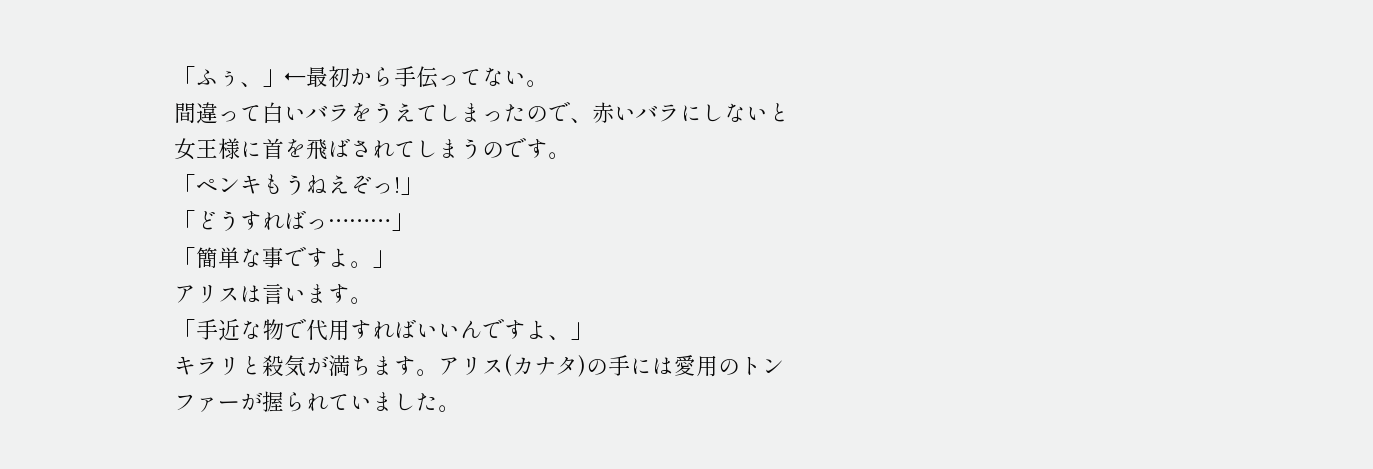「ふぅ、」←最初から手伝ってない。
間違って白いバラをうえてしまったので、赤いバラにしないと女王様に首を飛ばされてしまうのです。
「ペンキもうねえぞっ!」
「どうすればっ………」
「簡単な事ですよ。」
アリスは言います。
「手近な物で代用すればいいんですよ、」
キラリと殺気が満ちます。アリス(カナタ)の手には愛用のトンファーが握られていました。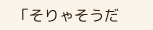「そりゃそうだ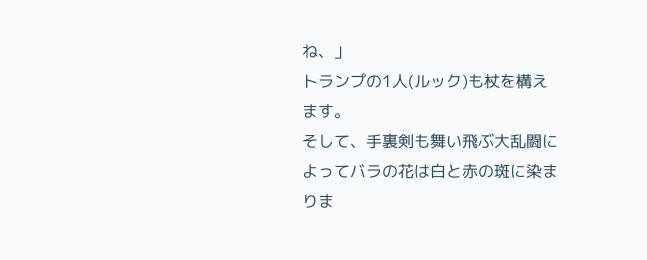ね、」
トランプの1人(ルック)も杖を構えます。
そして、手裏剣も舞い飛ぶ大乱闘によってバラの花は白と赤の斑に染まりま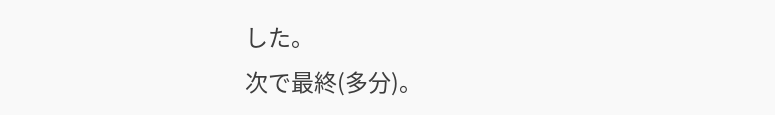した。
次で最終(多分)。